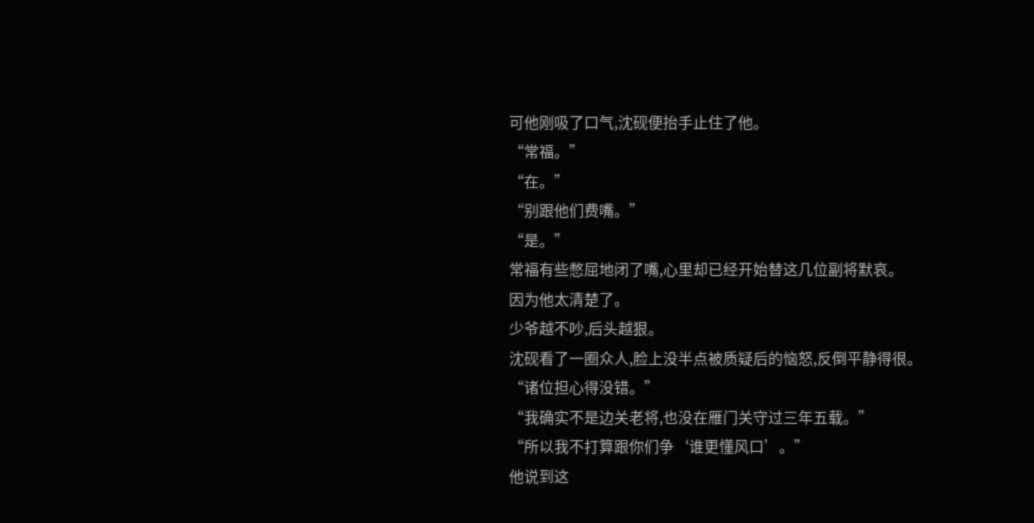可他刚吸了口气,沈砚便抬手止住了他。
“常福。”
“在。”
“别跟他们费嘴。”
“是。”
常福有些憋屈地闭了嘴,心里却已经开始替这几位副将默哀。
因为他太清楚了。
少爷越不吵,后头越狠。
沈砚看了一圈众人,脸上没半点被质疑后的恼怒,反倒平静得很。
“诸位担心得没错。”
“我确实不是边关老将,也没在雁门关守过三年五载。”
“所以我不打算跟你们争‘谁更懂风口’。”
他说到这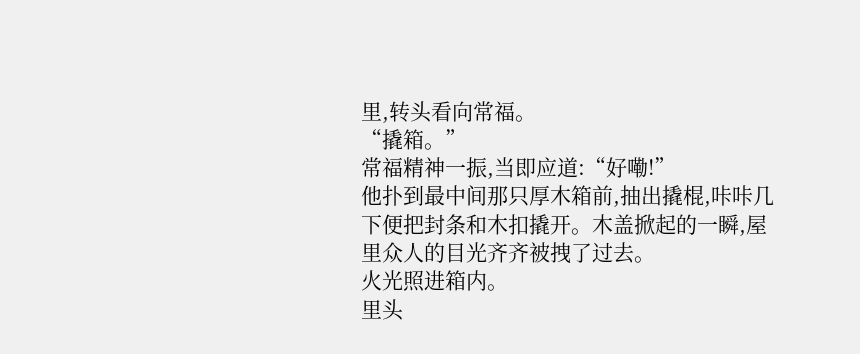里,转头看向常福。
“撬箱。”
常福精神一振,当即应道:“好嘞!”
他扑到最中间那只厚木箱前,抽出撬棍,咔咔几下便把封条和木扣撬开。木盖掀起的一瞬,屋里众人的目光齐齐被拽了过去。
火光照进箱内。
里头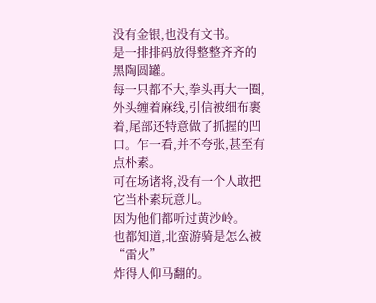没有金银,也没有文书。
是一排排码放得整整齐齐的黑陶圆罐。
每一只都不大,拳头再大一圈,外头缠着麻线,引信被细布裹着,尾部还特意做了抓握的凹口。乍一看,并不夸张,甚至有点朴素。
可在场诸将,没有一个人敢把它当朴素玩意儿。
因为他们都听过黄沙岭。
也都知道,北蛮游骑是怎么被“雷火”
炸得人仰马翻的。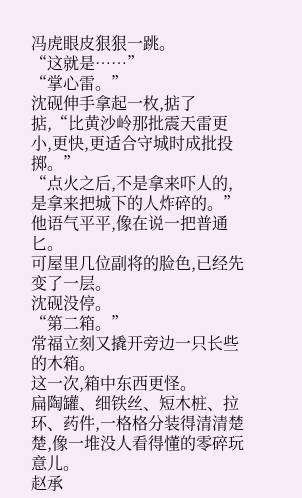冯虎眼皮狠狠一跳。
“这就是……”
“掌心雷。”
沈砚伸手拿起一枚,掂了掂,“比黄沙岭那批震天雷更小,更快,更适合守城时成批投掷。”
“点火之后,不是拿来吓人的,是拿来把城下的人炸碎的。”
他语气平平,像在说一把普通匕。
可屋里几位副将的脸色,已经先变了一层。
沈砚没停。
“第二箱。”
常福立刻又撬开旁边一只长些的木箱。
这一次,箱中东西更怪。
扁陶罐、细铁丝、短木桩、拉环、药件,一格格分装得清清楚楚,像一堆没人看得懂的零碎玩意儿。
赵承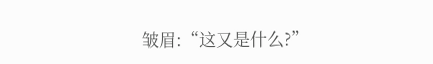皱眉:“这又是什么?”